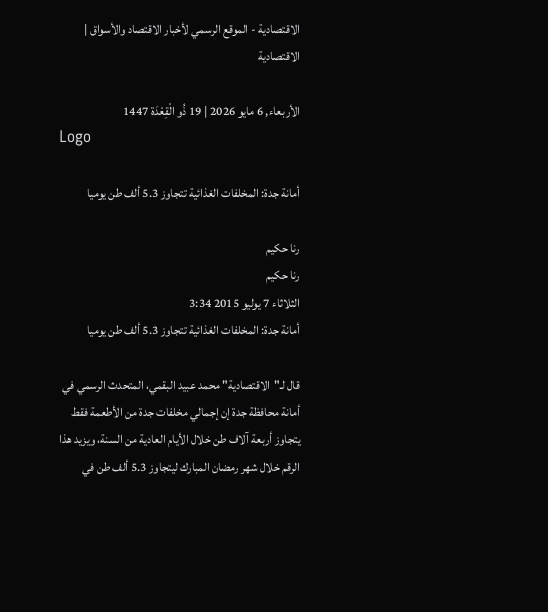الاقتصادية - الموقع الرسمي لأخبار الاقتصاد والأسواق | الاقتصادية

الأربعاء, 6 مايو 2026 | 19 ذُو الْقِعْدَة 1447
Logo

أمانة جدة: المخلفات الغذائية تتجاوز 5.3 ألف طن يوميا

رنا حكيم
رنا حكيم
الثلاثاء 7 يوليو 2015 3:34
أمانة جدة: المخلفات الغذائية تتجاوز 5.3 ألف طن يوميا

قال لـ"الاقتصادية" محمد عبيد البقمي، المتحدث الرسمي في أمانة محافظة جدة إن إجمالي مخلفات جدة من الأطعمة فقط يتجاوز أربعة آلاف طن خلال الأيام العادية من السنة، ويزيد هذا الرقم خلال شهر رمضان المبارك ليتجاوز 5.3 ألف طن في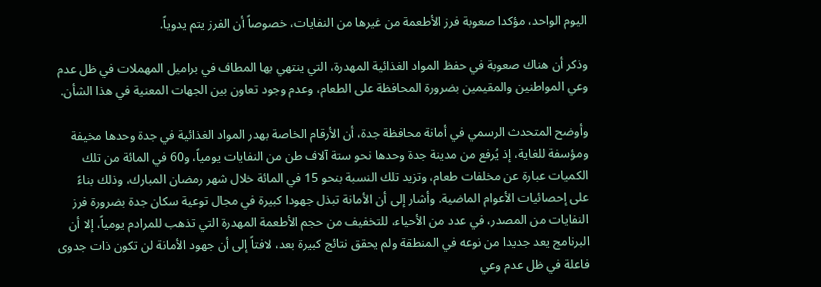اليوم الواحد، مؤكدا صعوبة فرز الأطعمة من غيرها من النفايات، خصوصاً أن الفرز يتم يدوياً.

وذكر أن هناك صعوبة في حفظ المواد الغذائية المهدرة، التي ينتهي بها المطاف في براميل المهملات في ظل عدم وعي المواطنين والمقيمين بضرورة المحافظة على الطعام، وعدم وجود تعاون بين الجهات المعنية في هذا الشأن.

وأوضح المتحدث الرسمي في أمانة محافظة جدة، أن الأرقام الخاصة بهدر المواد الغذائية في جدة وحدها مخيفة ومؤسفة للغاية، إذ يُرفع من مدينة جدة وحدها نحو ستة آلاف طن من النفايات يومياً، و60 في المائة من تلك الكميات عبارة عن مخلفات طعام، وتزيد تلك النسبة بنحو 15 في المائة خلال شهر رمضان المبارك، وذلك بناءً على إحصائيات الأعوام الماضية. وأشار إلى أن الأمانة تبذل جهودا كبيرة في مجال توعية سكان جدة بضرورة فرز النفايات من المصدر، في عدد من الأحياء، للتخفيف من حجم الأطعمة المهدرة التي تذهب للمرادم يومياً، إلا أن البرنامج يعد جديدا من نوعه في المنطقة ولم يحقق نتائج كبيرة بعد، لافتاً إلى أن جهود الأمانة لن تكون ذات جدوى فاعلة في ظل عدم وعي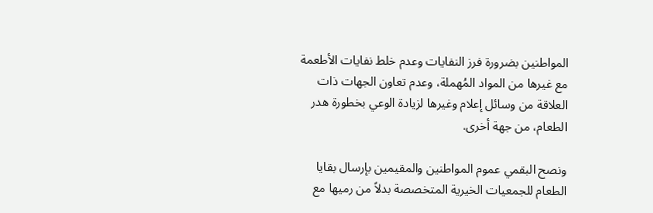المواطنين بضرورة فرز النفايات وعدم خلط نفايات الأطعمة مع غيرها من المواد المُهملة، وعدم تعاون الجهات ذات العلاقة من وسائل إعلام وغيرها لزيادة الوعي بخطورة هدر الطعام، من جهة أخرى.

ونصح البقمي عموم المواطنين والمقيمين بإرسال بقايا الطعام للجمعيات الخيرية المتخصصة بدلاً من رميها مع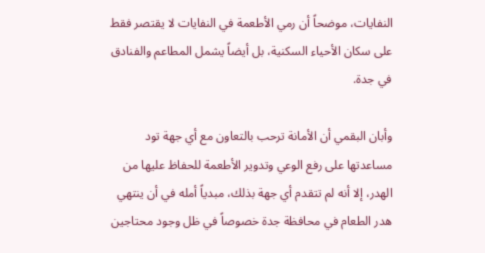النفايات، موضحاً أن رمي الأطعمة في النفايات لا يقتصر فقط على سكان الأحياء السكنية، بل أيضاً يشمل المطاعم والفنادق في جدة.

وأبان البقمي أن الأمانة ترحب بالتعاون مع أي جهة تود مساعدتها على رفع الوعي وتدوير الأطعمة للحفاظ عليها من الهدر، إلا أنه لم تتقدم أي جهة بذلك، مبدياً أمله في أن ينتهي هدر الطعام في محافظة جدة خصوصاً في ظل وجود محتاجين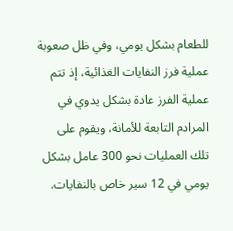للطعام بشكل يومي، وفي ظل صعوبة عملية فرز النفايات الغذائية، إذ تتم عملية الفرز عادة بشكل يدوي في المرادم التابعة للأمانة، ويقوم على تلك العمليات نحو 300 عامل بشكل يومي في 12 سير خاص بالنفايات.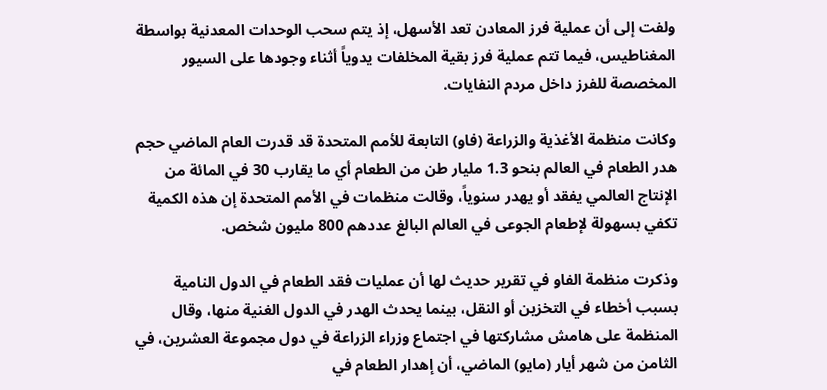ولفت إلى أن عملية فرز المعادن تعد الأسهل، إذ يتم سحب الوحدات المعدنية بواسطة المغناطيس، فيما تتم عملية فرز بقية المخلفات يدوياً أثناء وجودها على السيور المخصصة للفرز داخل مردم النفايات.

وكانت منظمة الأغذية والزراعة (فاو) التابعة للأمم المتحدة قد قدرت العام الماضي حجم هدر الطعام في العالم بنحو 1.3 مليار طن من الطعام أي ما يقارب 30 في المائة من الإنتاج العالمي يفقد أو يهدر سنوياً، وقالت منظمات في الأمم المتحدة إن هذه الكمية تكفي بسهولة لإطعام الجوعى في العالم البالغ عددهم 800 مليون شخص.

وذكرت منظمة الفاو في تقرير حديث لها أن عمليات فقد الطعام في الدول النامية بسبب أخطاء في التخزين أو النقل، بينما يحدث الهدر في الدول الغنية منها، وقال المنظمة على هامش مشاركتها في اجتماع وزراء الزراعة في دول مجموعة العشرين، في الثامن من شهر أيار (مايو) الماضي، أن إهدار الطعام في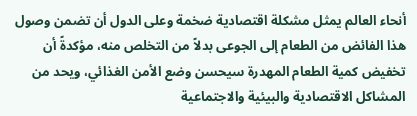أنحاء العالم يمثل مشكلة اقتصادية ضخمة وعلى الدول أن تضمن وصول هذا الفائض من الطعام إلى الجوعى بدلاً من التخلص منه، مؤكدةً أن تخفيض كمية الطعام المهدرة سيحسن وضع الأمن الغذائي، ويحد من المشاكل الاقتصادية والبيئية والاجتماعية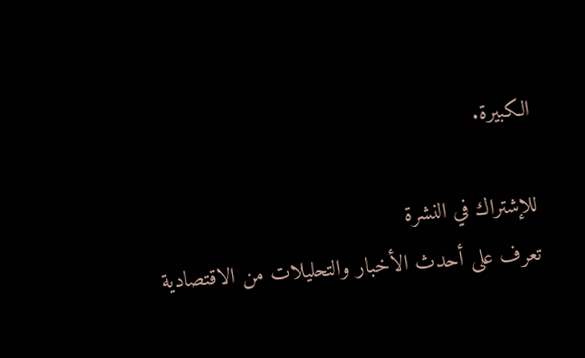الكبيرة.

للإشتراك في النشرة
تعرف على أحدث الأخبار والتحليلات من الاقتصادية